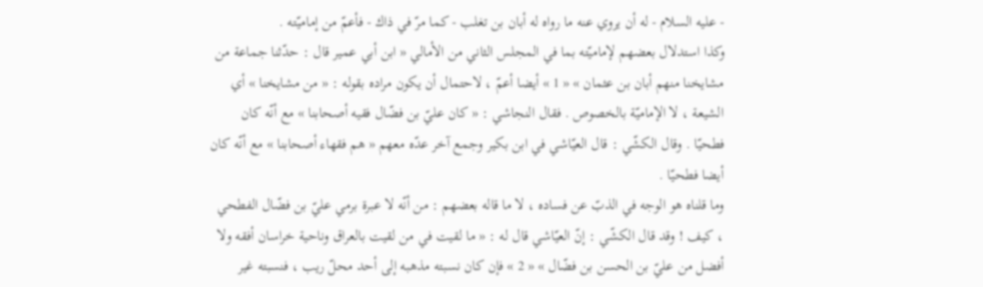- عليه السلام - له أن يروي عنه ما رواه له أبان بن تغلب - كما مرّ في ذاك - فأعمّ من إماميّته .
وكذا استدلال بعضهم لإماميّته بما في المجلس الثاني من الأمالي « ابن أبي عمير قال : حدّثنا جماعة من مشايخنا منهم أبان بن عثمان » « 1 » أيضا أعمّ ، لاحتمال أن يكون مراده بقوله : « من مشايخنا » أي الشيعة ، لا الإماميّة بالخصوص . فقال النجاشي : « كان عليّ بن فضّال فقيه أصحابنا » مع أنّه كان فطحيّا . وقال الكشّي : قال العيّاشي في ابن بكير وجمع آخر عدّه معهم « هم فقهاء أصحابنا » مع أنّه كان أيضا فطحيّا .
وما قلناه هو الوجه في الذبّ عن فساده ، لا ما قاله بعضهم : من أنّه لا عبرة برمي عليّ بن فضّال الفطحي ، كيف ! وقد قال الكشّي : إنّ العيّاشي قال له : « ما لقيت في من لقيت بالعراق وناحية خراسان أفقه ولا أفضل من عليّ بن الحسن بن فضّال » « 2 » فإن كان نسبته مذهبه إلى أحد محلّ ريب ، فنسبته غير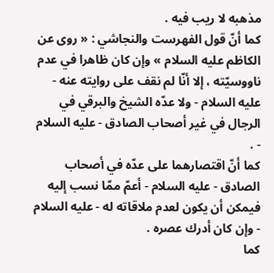مذهبه لا ريب فيه .
كما أنّ قول الفهرست والنجاشي : « روى عن الكاظم عليه السلام » وإن كان ظاهرا في عدم ناووسيّته ، إلا أنّا لم نقف على روايته عنه - عليه السلام - ولا عدّه الشيخ والبرقي في الرجال في غير أصحاب الصادق - عليه السلام - .
كما أنّ اقتصارهما على عدّه في أصحاب الصادق - عليه السلام - أعمّ ممّا نسب إليه فيمكن أن يكون لعدم ملاقاته له - عليه السلام - وإن كان أدرك عصره .
كما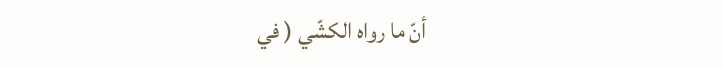أنّ ما رواه الكشّي ( في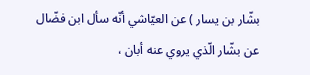بشّار بن يسار ) عن العيّاشي أنّه سأل ابن فضّال عن بشّار الّذي يروي عنه أبان ،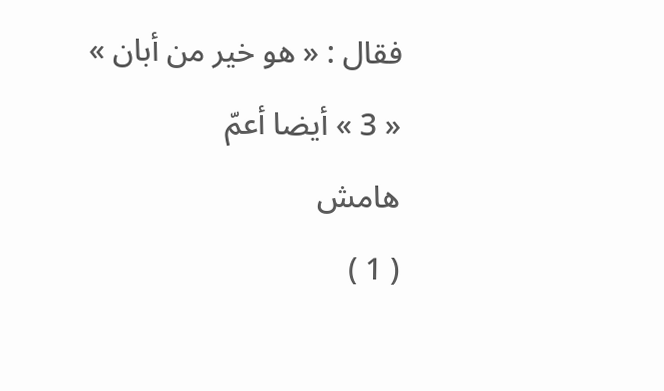فقال : « هو خير من أبان » « 3 » أيضا أعمّ
هامش
( 1 )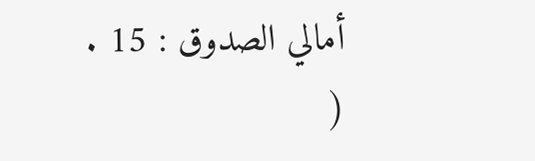أمالي الصدوق : 15 .
(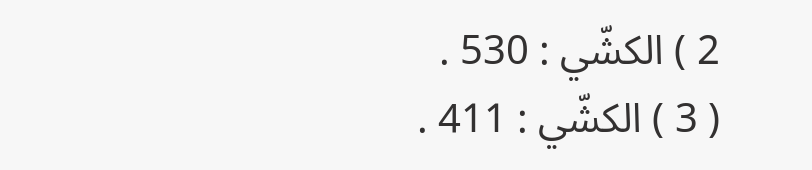2 ) الكشّي : 530 .
( 3 ) الكشّي : 411 .